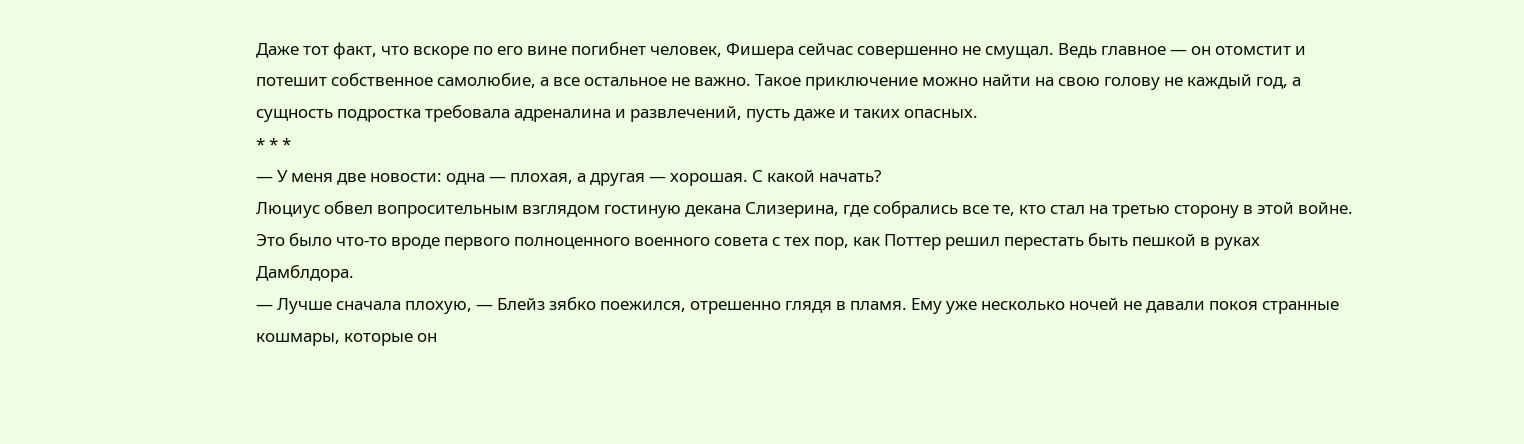Даже тот факт, что вскоре по его вине погибнет человек, Фишера сейчас совершенно не смущал. Ведь главное — он отомстит и потешит собственное самолюбие, а все остальное не важно. Такое приключение можно найти на свою голову не каждый год, а сущность подростка требовала адреналина и развлечений, пусть даже и таких опасных.
* * *
— У меня две новости: одна — плохая, а другая — хорошая. С какой начать?
Люциус обвел вопросительным взглядом гостиную декана Слизерина, где собрались все те, кто стал на третью сторону в этой войне. Это было что-то вроде первого полноценного военного совета с тех пор, как Поттер решил перестать быть пешкой в руках Дамблдора.
— Лучше сначала плохую, — Блейз зябко поежился, отрешенно глядя в пламя. Ему уже несколько ночей не давали покоя странные кошмары, которые он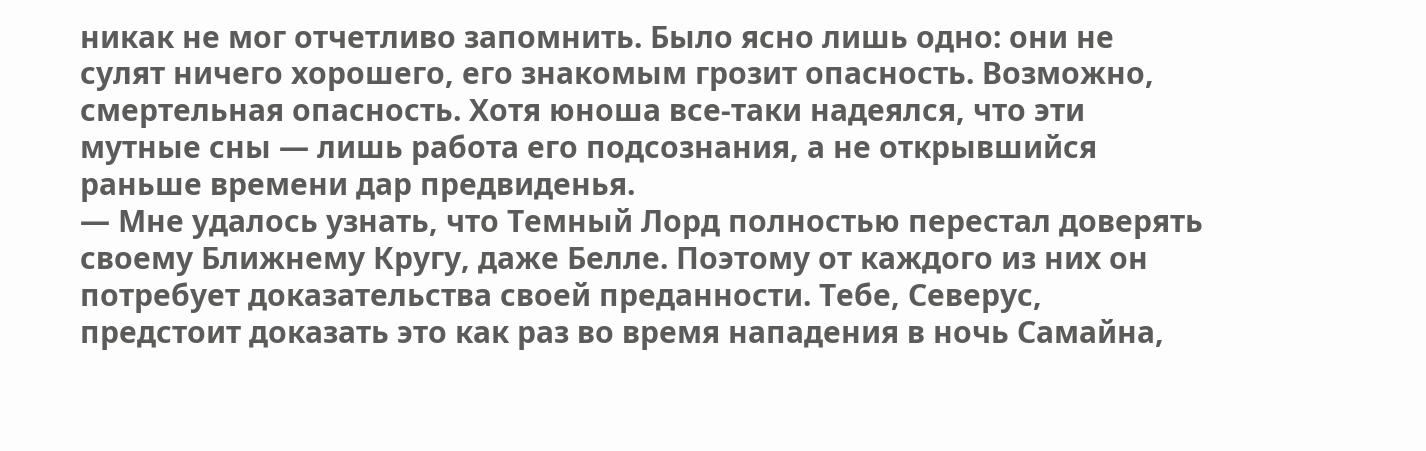никак не мог отчетливо запомнить. Было ясно лишь одно: они не сулят ничего хорошего, его знакомым грозит опасность. Возможно, смертельная опасность. Хотя юноша все-таки надеялся, что эти мутные сны — лишь работа его подсознания, а не открывшийся раньше времени дар предвиденья.
— Мне удалось узнать, что Темный Лорд полностью перестал доверять своему Ближнему Кругу, даже Белле. Поэтому от каждого из них он потребует доказательства своей преданности. Тебе, Северус, предстоит доказать это как раз во время нападения в ночь Самайна,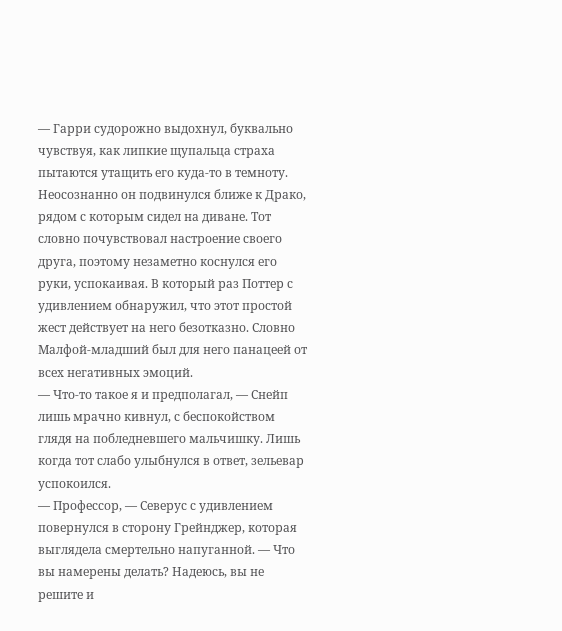— Гарри судорожно выдохнул, буквально чувствуя, как липкие щупальца страха пытаются утащить его куда-то в темноту. Неосознанно он подвинулся ближе к Драко, рядом с которым сидел на диване. Тот словно почувствовал настроение своего друга, поэтому незаметно коснулся его руки, успокаивая. В который раз Поттер с удивлением обнаружил, что этот простой жест действует на него безотказно. Словно Малфой-младший был для него панацеей от всех негативных эмоций.
— Что-то такое я и предполагал, — Снейп лишь мрачно кивнул, с беспокойством глядя на побледневшего мальчишку. Лишь когда тот слабо улыбнулся в ответ, зельевар успокоился.
— Профессор, — Северус с удивлением повернулся в сторону Грейнджер, которая выглядела смертельно напуганной. — Что вы намерены делать? Надеюсь, вы не решите и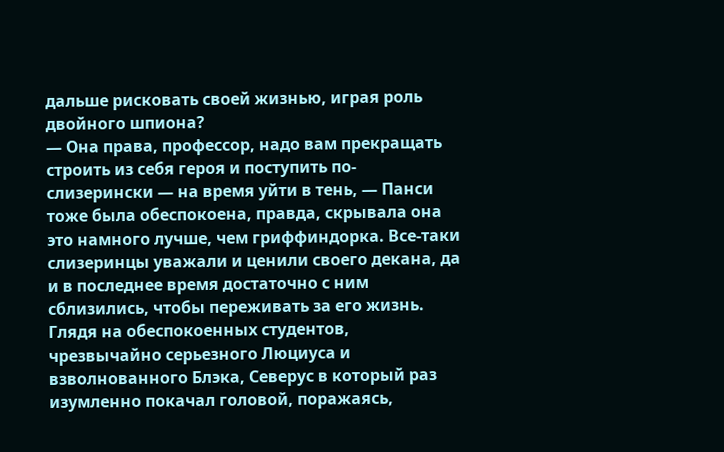дальше рисковать своей жизнью, играя роль двойного шпиона?
— Она права, профессор, надо вам прекращать строить из себя героя и поступить по-слизерински — на время уйти в тень, — Панси тоже была обеспокоена, правда, скрывала она это намного лучше, чем гриффиндорка. Все-таки слизеринцы уважали и ценили своего декана, да и в последнее время достаточно с ним сблизились, чтобы переживать за его жизнь.
Глядя на обеспокоенных студентов, чрезвычайно серьезного Люциуса и взволнованного Блэка, Северус в который раз изумленно покачал головой, поражаясь,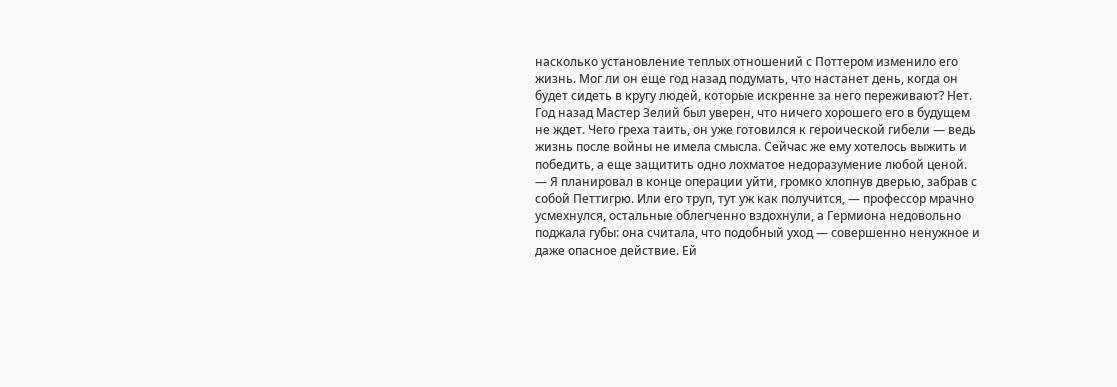насколько установление теплых отношений с Поттером изменило его жизнь. Мог ли он еще год назад подумать, что настанет день, когда он будет сидеть в кругу людей, которые искренне за него переживают? Нет. Год назад Мастер Зелий был уверен, что ничего хорошего его в будущем не ждет. Чего греха таить, он уже готовился к героической гибели — ведь жизнь после войны не имела смысла. Сейчас же ему хотелось выжить и победить, а еще защитить одно лохматое недоразумение любой ценой.
— Я планировал в конце операции уйти, громко хлопнув дверью, забрав с собой Петтигрю. Или его труп, тут уж как получится, — профессор мрачно усмехнулся, остальные облегченно вздохнули, а Гермиона недовольно поджала губы: она считала, что подобный уход — совершенно ненужное и даже опасное действие. Ей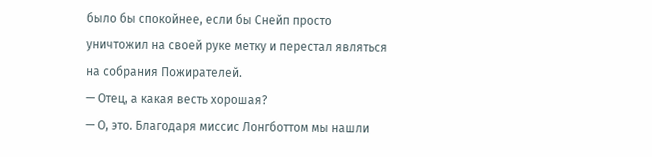было бы спокойнее, если бы Снейп просто уничтожил на своей руке метку и перестал являться на собрания Пожирателей.
— Отец, а какая весть хорошая?
— О, это. Благодаря миссис Лонгботтом мы нашли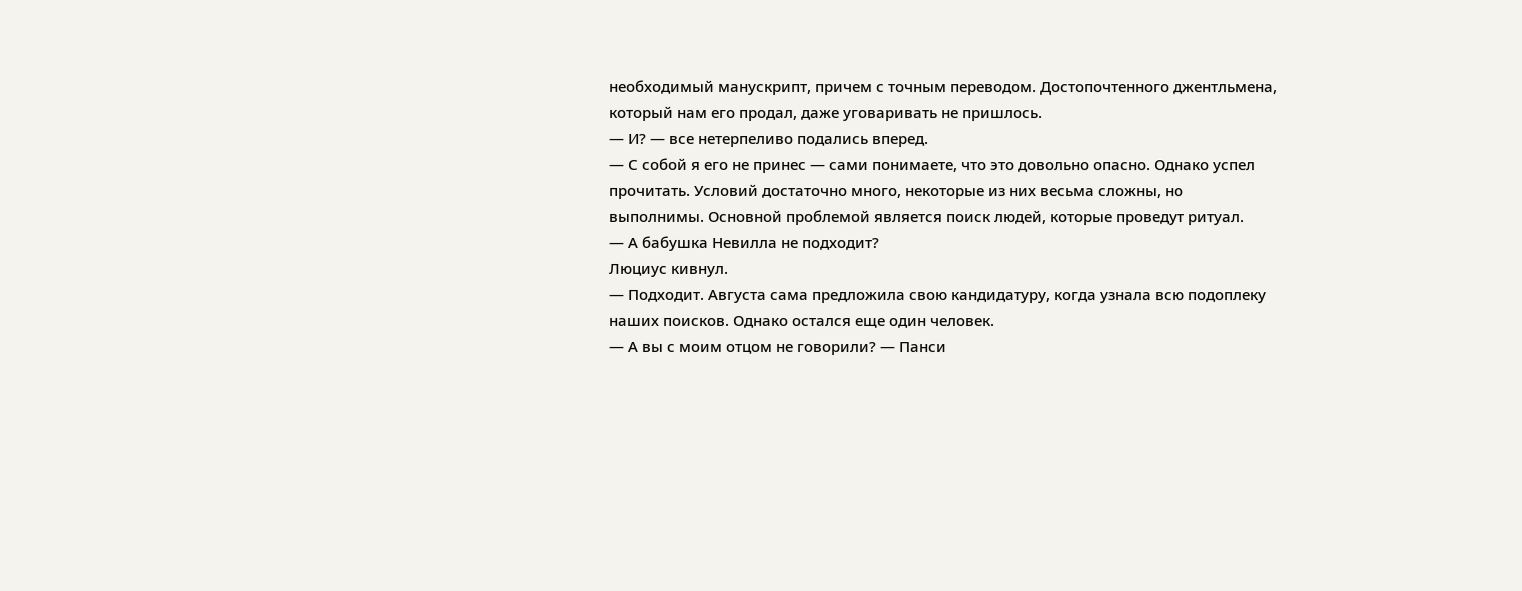необходимый манускрипт, причем с точным переводом. Достопочтенного джентльмена, который нам его продал, даже уговаривать не пришлось.
— И? — все нетерпеливо подались вперед.
— С собой я его не принес — сами понимаете, что это довольно опасно. Однако успел прочитать. Условий достаточно много, некоторые из них весьма сложны, но выполнимы. Основной проблемой является поиск людей, которые проведут ритуал.
— А бабушка Невилла не подходит?
Люциус кивнул.
— Подходит. Августа сама предложила свою кандидатуру, когда узнала всю подоплеку наших поисков. Однако остался еще один человек.
— А вы с моим отцом не говорили? — Панси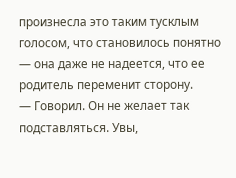произнесла это таким тусклым голосом, что становилось понятно — она даже не надеется, что ее родитель переменит сторону.
— Говорил. Он не желает так подставляться. Увы,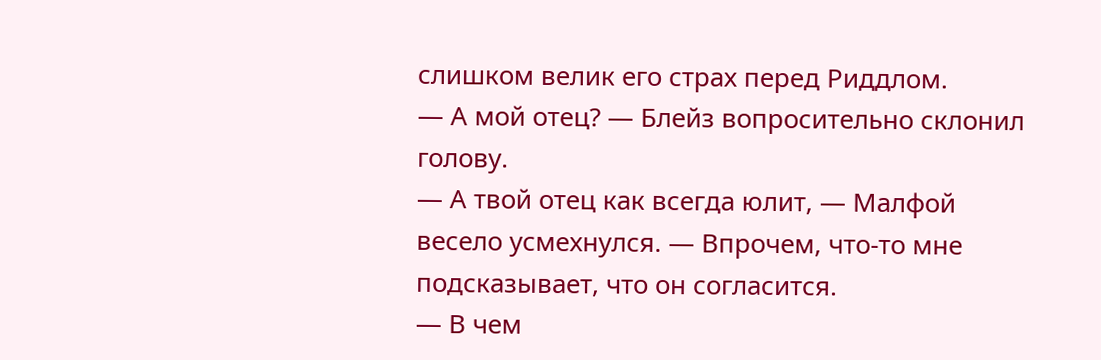слишком велик его страх перед Риддлом.
— А мой отец? — Блейз вопросительно склонил голову.
— А твой отец как всегда юлит, — Малфой весело усмехнулся. — Впрочем, что-то мне подсказывает, что он согласится.
— В чем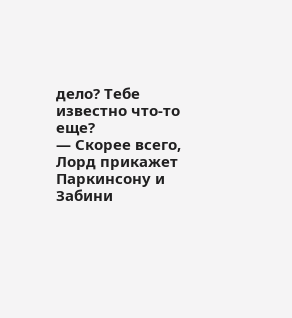дело? Тебе известно что-то еще?
— Скорее всего, Лорд прикажет Паркинсону и Забини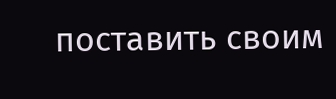поставить своим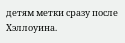детям метки сразу после Хэллоуина.